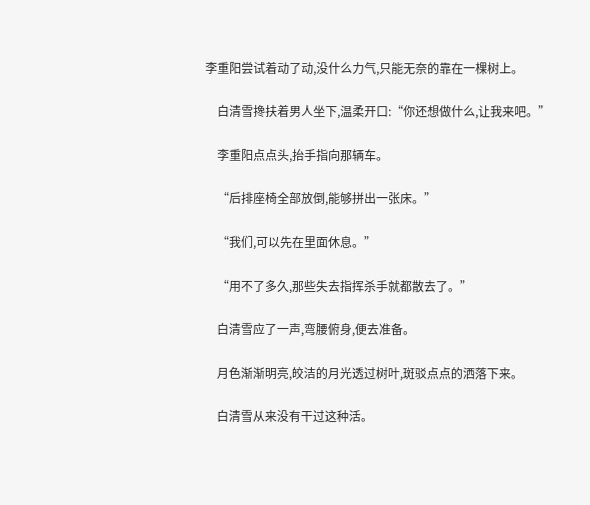李重阳尝试着动了动,没什么力气,只能无奈的靠在一棵树上。

    白清雪搀扶着男人坐下,温柔开口:“你还想做什么,让我来吧。”

    李重阳点点头,抬手指向那辆车。

    “后排座椅全部放倒,能够拼出一张床。”

    “我们,可以先在里面休息。”

    “用不了多久,那些失去指挥杀手就都散去了。”

    白清雪应了一声,弯腰俯身,便去准备。

    月色渐渐明亮,皎洁的月光透过树叶,斑驳点点的洒落下来。

    白清雪从来没有干过这种活。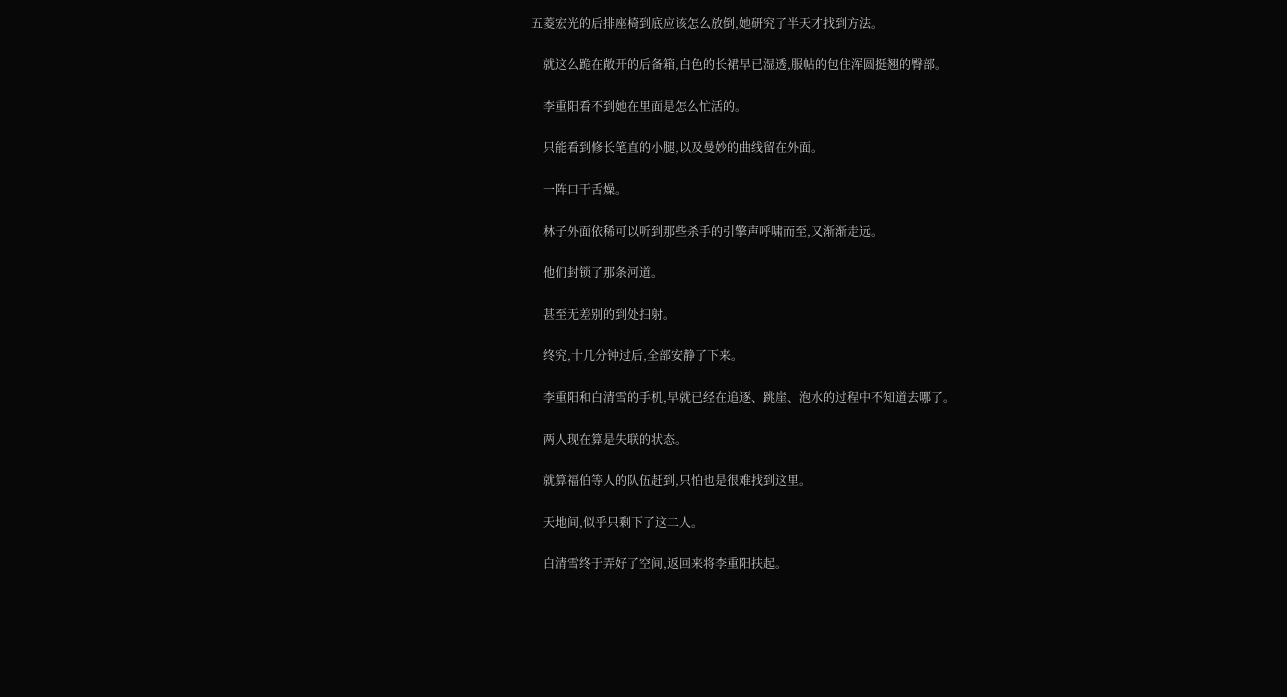五菱宏光的后排座椅到底应该怎么放倒,她研究了半天才找到方法。

    就这么跪在敞开的后备箱,白色的长裙早已湿透,服帖的包住浑圆挺翘的臀部。

    李重阳看不到她在里面是怎么忙活的。

    只能看到修长笔直的小腿,以及曼妙的曲线留在外面。

    一阵口干舌燥。

    林子外面依稀可以听到那些杀手的引擎声呼啸而至,又渐渐走远。

    他们封锁了那条河道。

    甚至无差别的到处扫射。

    终究,十几分钟过后,全部安静了下来。

    李重阳和白清雪的手机,早就已经在追逐、跳崖、泡水的过程中不知道去哪了。

    两人现在算是失联的状态。

    就算福伯等人的队伍赶到,只怕也是很难找到这里。

    天地间,似乎只剩下了这二人。

    白清雪终于弄好了空间,返回来将李重阳扶起。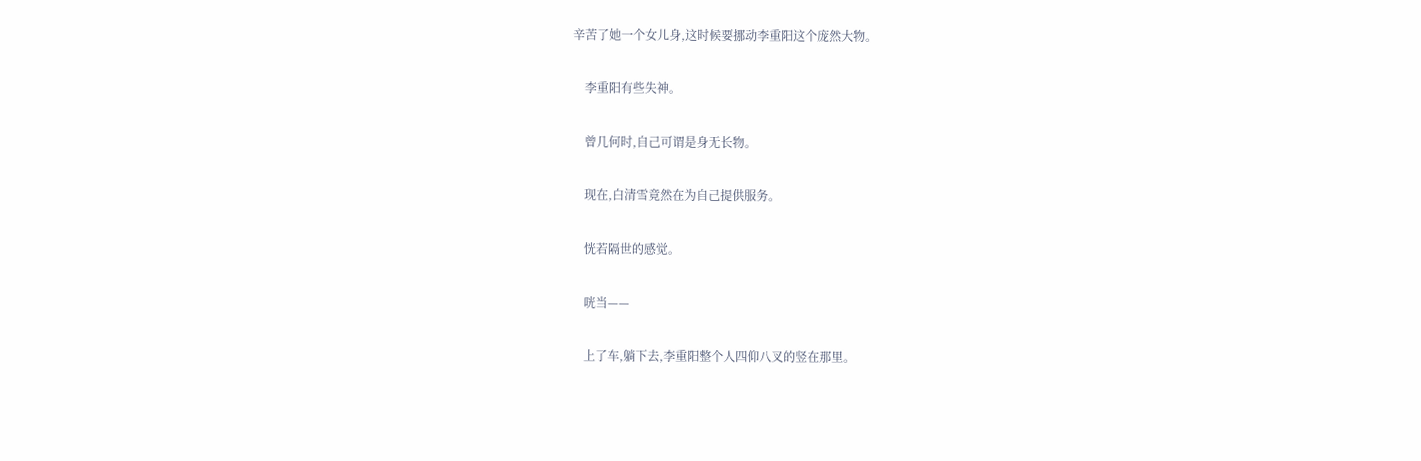辛苦了她一个女儿身,这时候要挪动李重阳这个庞然大物。

    李重阳有些失神。

    曾几何时,自己可谓是身无长物。

    现在,白清雪竟然在为自己提供服务。

    恍若隔世的感觉。

    咣当——

    上了车,躺下去,李重阳整个人四仰八叉的竖在那里。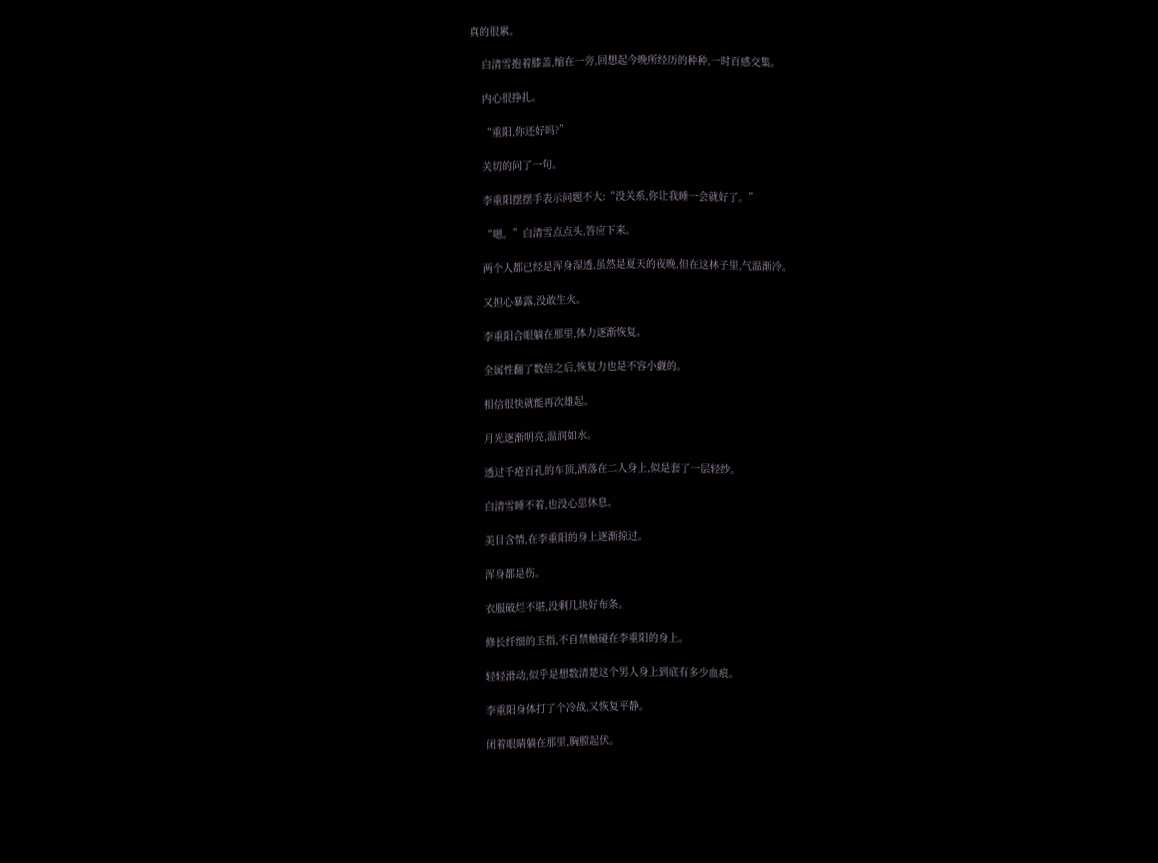真的很累。

    白清雪抱着膝盖,缩在一旁,回想起今晚所经历的种种,一时百感交集。

    内心很挣扎。

    “重阳,你还好吗?”

    关切的问了一句。

    李重阳摆摆手表示问题不大:“没关系,你让我睡一会就好了。”

    “嗯。”白清雪点点头,答应下来。

    两个人都已经是浑身湿透,虽然是夏天的夜晚,但在这林子里,气温渐冷。

    又担心暴露,没敢生火。

    李重阳合眼躺在那里,体力逐渐恢复。

    全属性翻了数倍之后,恢复力也是不容小觑的。

    相信很快就能再次雄起。

    月光逐渐明亮,温润如水。

    透过千疮百孔的车顶,洒落在二人身上,似是套了一层轻纱。

    白清雪睡不着,也没心思休息。

    美目含情,在李重阳的身上逐渐掠过。

    浑身都是伤。

    衣服破烂不堪,没剩几块好布条。

    修长纤细的玉指,不自禁触碰在李重阳的身上。

    轻轻滑动,似乎是想数清楚这个男人身上到底有多少血痕。

    李重阳身体打了个冷战,又恢复平静。

    闭着眼睛躺在那里,胸膛起伏。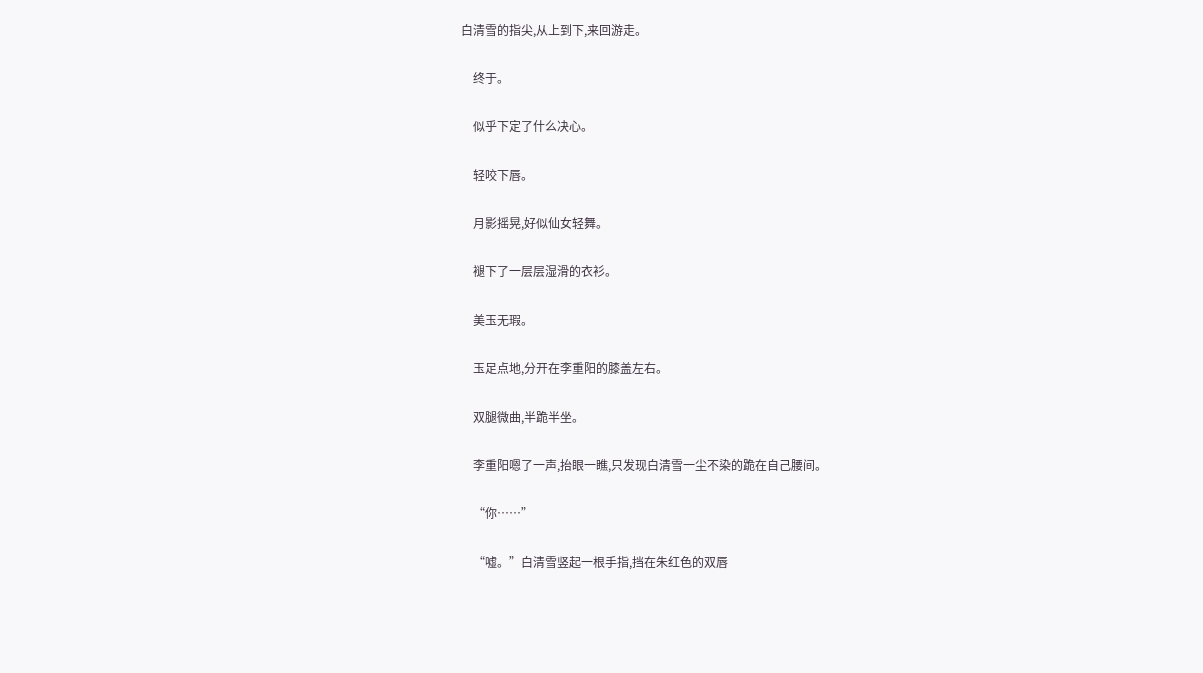白清雪的指尖,从上到下,来回游走。

    终于。

    似乎下定了什么决心。

    轻咬下唇。

    月影摇晃,好似仙女轻舞。

    褪下了一层层湿滑的衣衫。

    美玉无瑕。

    玉足点地,分开在李重阳的膝盖左右。

    双腿微曲,半跪半坐。

    李重阳嗯了一声,抬眼一瞧,只发现白清雪一尘不染的跪在自己腰间。

    “你……”

    “嘘。”白清雪竖起一根手指,挡在朱红色的双唇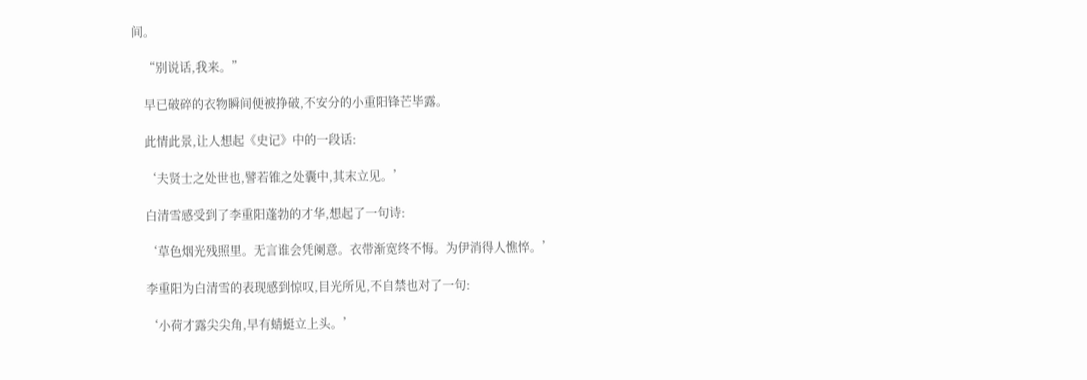间。

    “别说话,我来。”

    早已破碎的衣物瞬间便被挣破,不安分的小重阳锋芒毕露。

    此情此景,让人想起《史记》中的一段话:

    ‘夫贤士之处世也,譬若锥之处囊中,其末立见。’

    白清雪感受到了李重阳蓬勃的才华,想起了一句诗:

    ‘草色烟光残照里。无言谁会凭阑意。衣带渐宽终不悔。为伊消得人憔悴。’

    李重阳为白清雪的表现感到惊叹,目光所见,不自禁也对了一句:

    ‘小荷才露尖尖角,早有蜻蜓立上头。’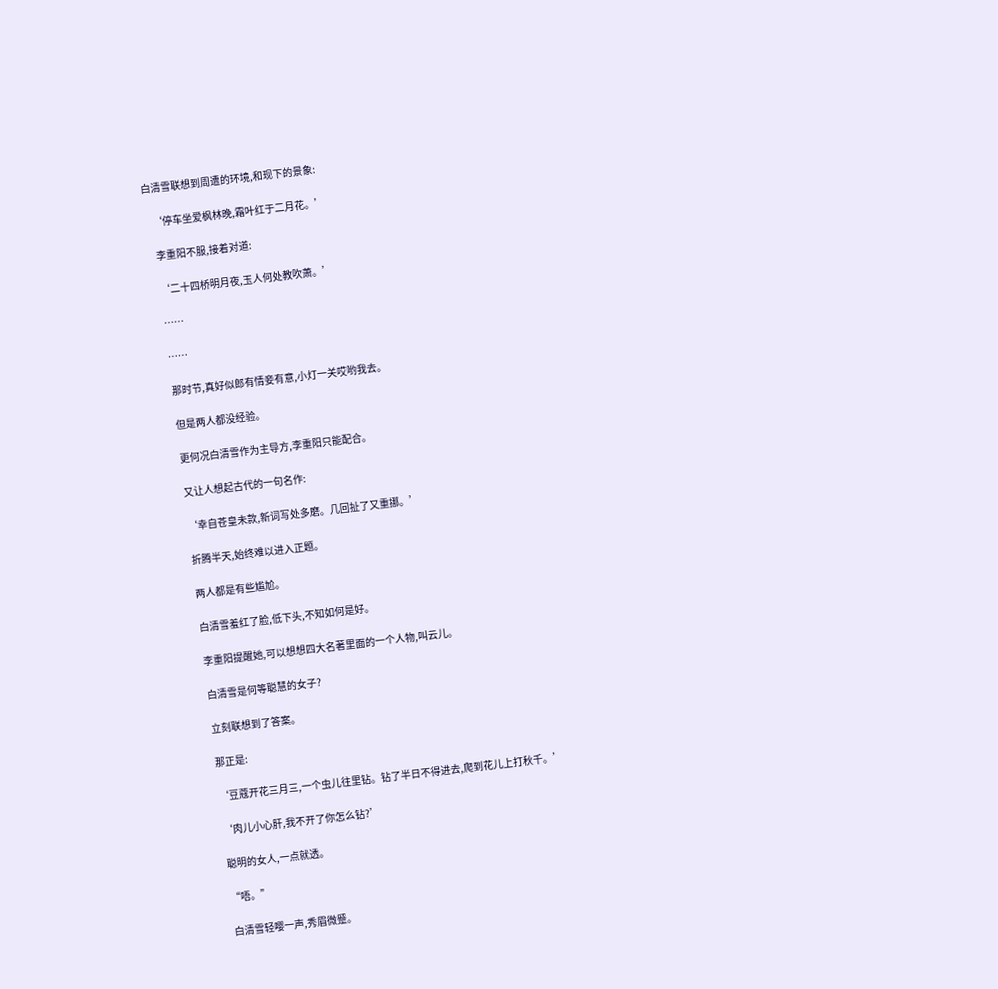白清雪联想到周遭的环境,和现下的景象:

    ‘停车坐爱枫林晚,霜叶红于二月花。’

    李重阳不服,接着对道:

    ‘二十四桥明月夜,玉人何处教吹萧。’

    ……

    ……

    那时节,真好似郎有情妾有意,小灯一关哎哟我去。

    但是两人都没经验。

    更何况白清雪作为主导方,李重阳只能配合。

    又让人想起古代的一句名作:

    ‘幸自苍皇未款,新词写处多磨。几回扯了又重挪。’

    折腾半天,始终难以进入正题。

    两人都是有些尴尬。

    白清雪羞红了脸,低下头,不知如何是好。

    李重阳提醒她,可以想想四大名著里面的一个人物,叫云儿。

    白清雪是何等聪慧的女子?

    立刻联想到了答案。

    那正是:

    ‘豆蔻开花三月三,一个虫儿往里钻。钻了半日不得进去,爬到花儿上打秋千。’

    ‘肉儿小心肝,我不开了你怎么钻?’

    聪明的女人,一点就透。

    “唔。”

    白清雪轻嘤一声,秀眉微蹙。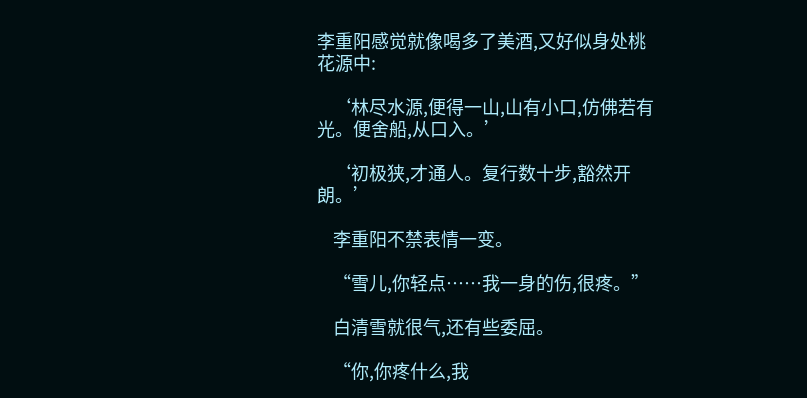李重阳感觉就像喝多了美酒,又好似身处桃花源中:

    ‘林尽水源,便得一山,山有小口,仿佛若有光。便舍船,从口入。’

    ‘初极狭,才通人。复行数十步,豁然开朗。’

    李重阳不禁表情一变。

    “雪儿,你轻点……我一身的伤,很疼。”

    白清雪就很气,还有些委屈。

    “你,你疼什么,我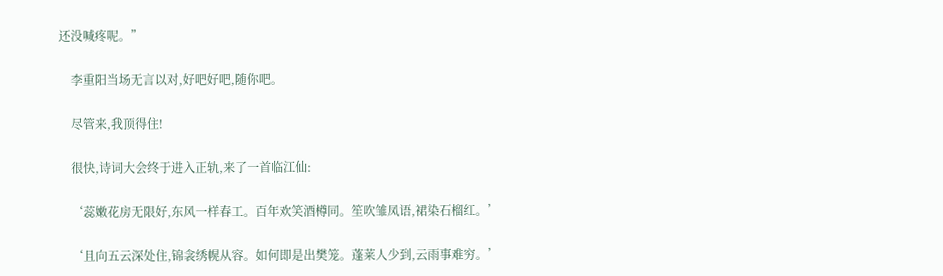还没喊疼呢。”

    李重阳当场无言以对,好吧好吧,随你吧。

    尽管来,我顶得住!

    很快,诗词大会终于进入正轨,来了一首临江仙:

    ‘蕊嫩花房无限好,东风一样春工。百年欢笑酒樽同。笙吹雏凤语,裙染石榴红。’

    ‘且向五云深处住,锦衾绣幌从容。如何即是出樊笼。蓬莱人少到,云雨事难穷。’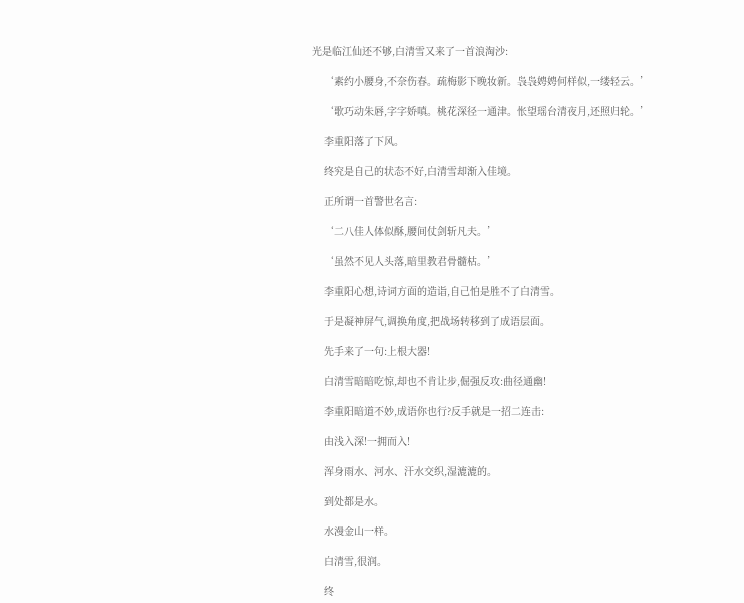光是临江仙还不够,白清雪又来了一首浪淘沙:

    ‘素约小腰身,不奈伤春。疏梅影下晚妆新。袅袅娉娉何样似,一缕轻云。’

    ‘歌巧动朱唇,字字娇嗔。桃花深径一通津。怅望瑶台清夜月,还照归轮。’

    李重阳落了下风。

    终究是自己的状态不好,白清雪却渐入佳境。

    正所谓一首警世名言:

    ‘二八佳人体似酥,腰间仗剑斩凡夫。’

    ‘虽然不见人头落,暗里教君骨髓枯。’

    李重阳心想,诗词方面的造诣,自己怕是胜不了白清雪。

    于是凝神屏气,调换角度,把战场转移到了成语层面。

    先手来了一句:上根大器!

    白清雪暗暗吃惊,却也不肯让步,倔强反攻:曲径通幽!

    李重阳暗道不妙,成语你也行?反手就是一招二连击:

    由浅入深!一拥而入!

    浑身雨水、河水、汗水交织,湿漉漉的。

    到处都是水。

    水漫金山一样。

    白清雪,很润。

    终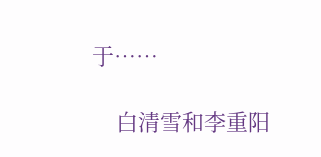于……

    白清雪和李重阳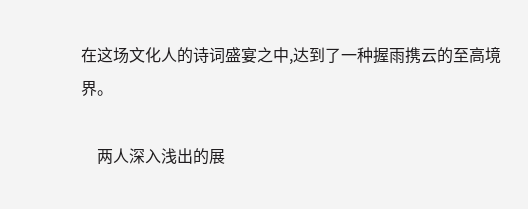在这场文化人的诗词盛宴之中,达到了一种握雨携云的至高境界。

    两人深入浅出的展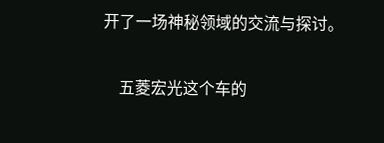开了一场神秘领域的交流与探讨。

    五菱宏光这个车的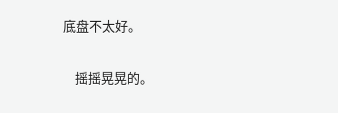底盘不太好。

    摇摇晃晃的。